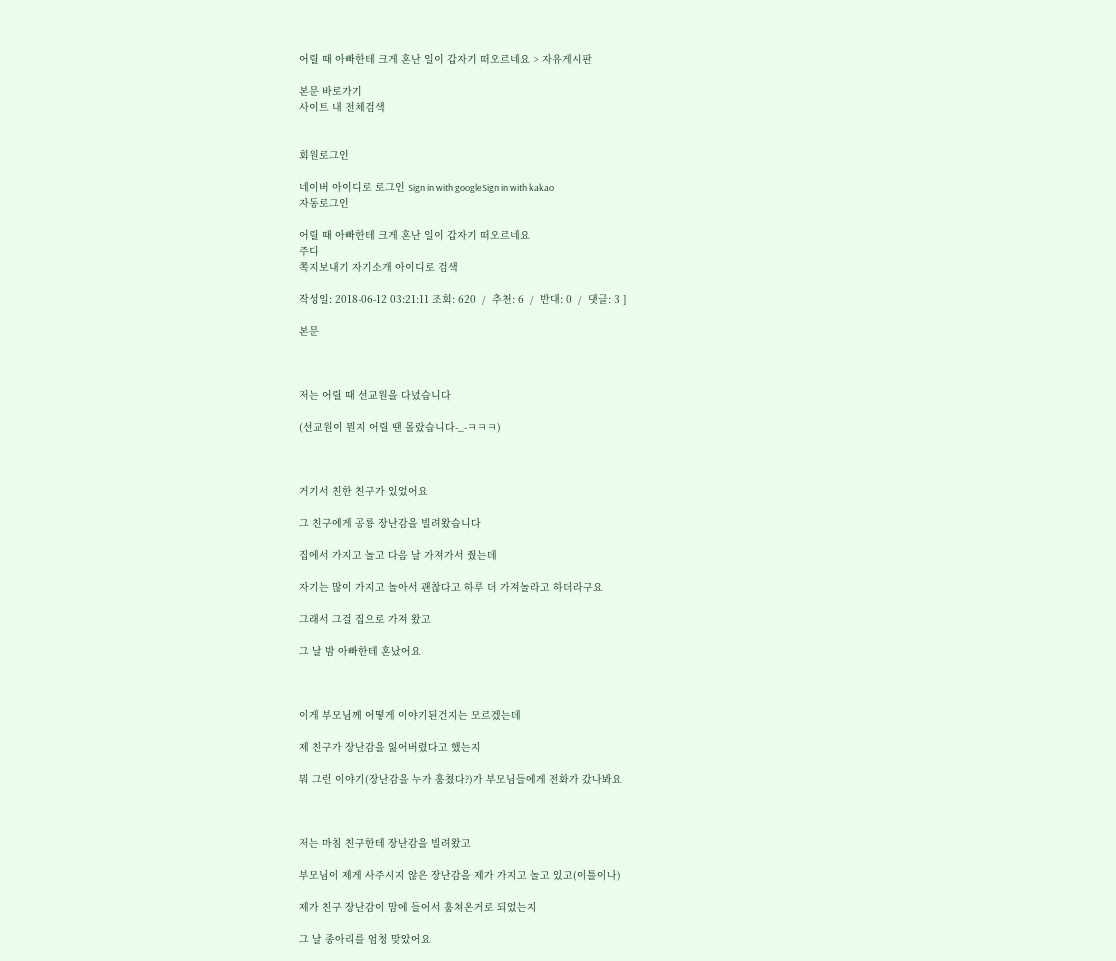어릴 때 아빠한테 크게 혼난 일이 갑자기 떠오르네요 > 자유게시판

본문 바로가기
사이트 내 전체검색


회원로그인

네이버 아이디로 로그인 Sign in with googleSign in with kakao
자동로그인

어릴 때 아빠한테 크게 혼난 일이 갑자기 떠오르네요
주디
쪽지보내기 자기소개 아이디로 검색

작성일: 2018-06-12 03:21:11 조회: 620  /  추천: 6  /  반대: 0  /  댓글: 3 ]

본문



저는 어릴 때 선교원을 다녔습니다

(선교원이 뭔지 어릴 땐 몰랐습니다-_-ㅋㅋㅋ)



거기서 친한 친구가 있었어요

그 친구에게 공룡 장난감을 빌려왔습니다

집에서 가지고 놀고 다음 날 가져가서 줬는데

자기는 많이 가지고 놀아서 괜찮다고 하루 더 가져놀라고 하더라구요

그래서 그걸 집으로 가져 왔고

그 날 밤 아빠한테 혼났어요



이게 부모님께 어떻게 이야기된건지는 모르겠는데

제 친구가 장난감을 잃어버렸다고 했는지

뭐 그런 이야기(장난감을 누가 훔쳤다?)가 부모님들에게 전화가 갔나봐요



저는 마침 친구한테 장난감을 빌려왔고

부모님이 제게 사주시지 않은 장난감을 제가 가지고 놀고 있고(이틀이나)

제가 친구 장난감이 맘에 들어서 훔쳐온거로 되었는지

그 날 종아리를 엄청 맞았어요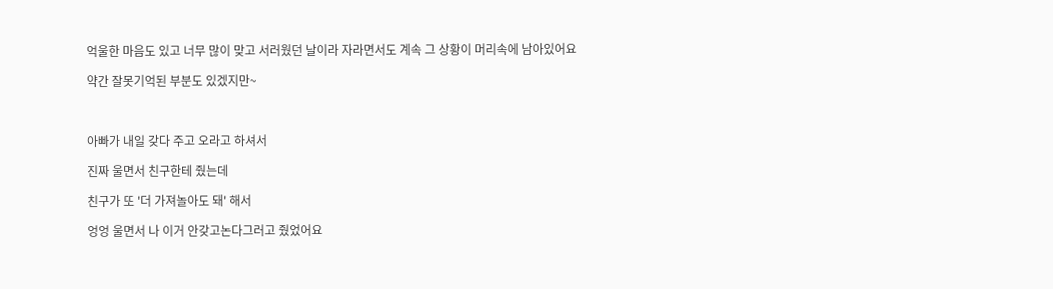억울한 마음도 있고 너무 많이 맞고 서러웠던 날이라 자라면서도 계속 그 상황이 머리속에 남아있어요

약간 잘못기억된 부분도 있겠지만~



아빠가 내일 갖다 주고 오라고 하셔서

진짜 울면서 친구한테 줬는데

친구가 또 '더 가져놀아도 돼' 해서

엉엉 울면서 나 이거 안갖고논다그러고 줬었어요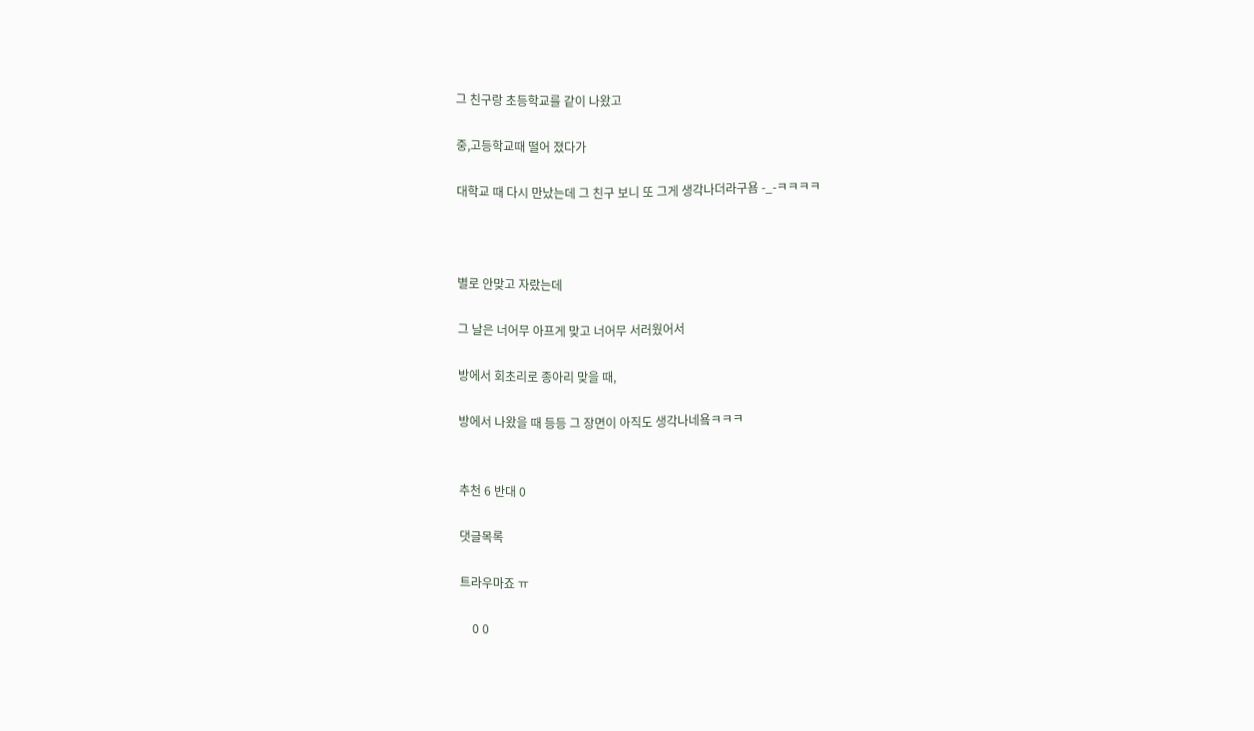그 친구랑 초등학교를 같이 나왔고

중,고등학교때 떨어 졌다가

대학교 때 다시 만났는데 그 친구 보니 또 그게 생각나더라구욤 -_-ㅋㅋㅋㅋ



별로 안맞고 자랐는데

그 날은 너어무 아프게 맞고 너어무 서러웠어서

방에서 회초리로 종아리 맞을 때,

방에서 나왔을 때 등등 그 장면이 아직도 생각나네욬ㅋㅋㅋ


추천 6 반대 0

댓글목록

트라우마죠 ㅠ

    0 0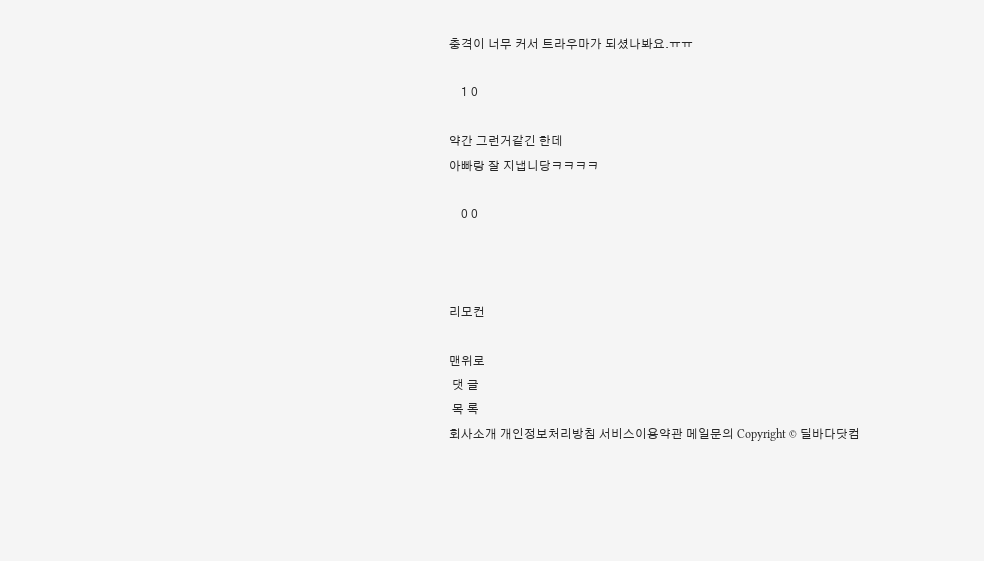충격이 너무 커서 트라우마가 되셨나봐요.ㅠㅠ

    1 0

약간 그런거같긴 한데
아빠랑 잘 지냅니당ㅋㅋㅋㅋ

    0 0



리모컨

맨위로
 댓 글
 목 록
회사소개 개인정보처리방침 서비스이용약관 메일문의 Copyright © 딜바다닷컴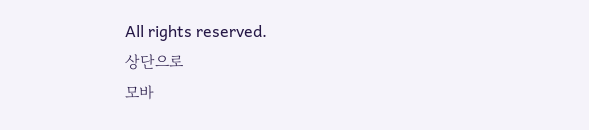All rights reserved.
상단으로
모바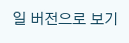일 버전으로 보기